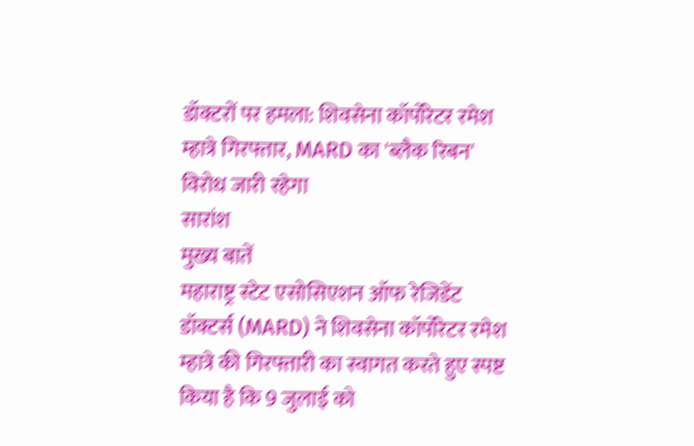डॉक्टरों पर हमला: शिवसेना कॉर्पोरेटर रमेश म्हात्रे गिरफ्तार, MARD का 'ब्लैक रिबन' विरोध जारी रहेगा
सारांश
मुख्य बातें
महाराष्ट्र स्टेट एसोसिएशन ऑफ रेजिडेंट डॉक्टर्स (MARD) ने शिवसेना कॉर्पोरेटर रमेश म्हात्रे की गिरफ्तारी का स्वागत करते हुए स्पष्ट किया है कि 9 जुलाई को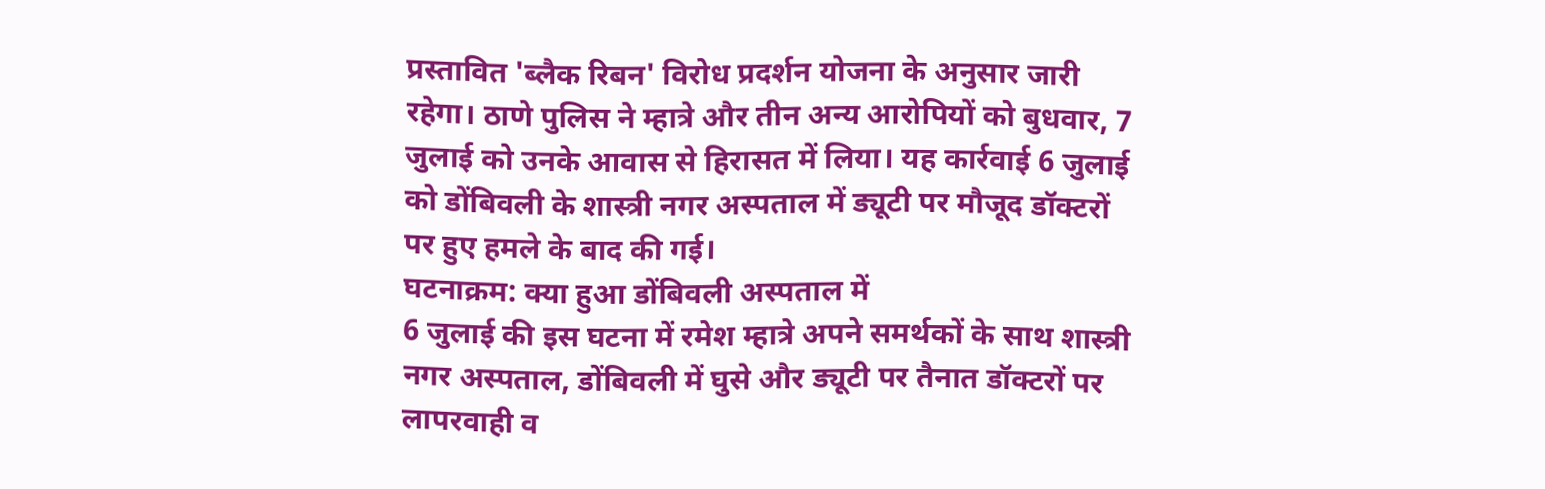प्रस्तावित 'ब्लैक रिबन' विरोध प्रदर्शन योजना के अनुसार जारी रहेगा। ठाणे पुलिस ने म्हात्रे और तीन अन्य आरोपियों को बुधवार, 7 जुलाई को उनके आवास से हिरासत में लिया। यह कार्रवाई 6 जुलाई को डोंबिवली के शास्त्री नगर अस्पताल में ड्यूटी पर मौजूद डॉक्टरों पर हुए हमले के बाद की गई।
घटनाक्रम: क्या हुआ डोंबिवली अस्पताल में
6 जुलाई की इस घटना में रमेश म्हात्रे अपने समर्थकों के साथ शास्त्री नगर अस्पताल, डोंबिवली में घुसे और ड्यूटी पर तैनात डॉक्टरों पर लापरवाही व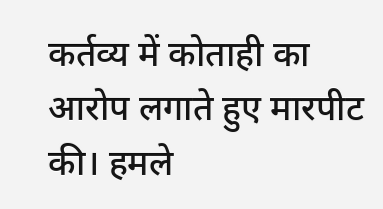कर्तव्य में कोताही का आरोप लगाते हुए मारपीट की। हमले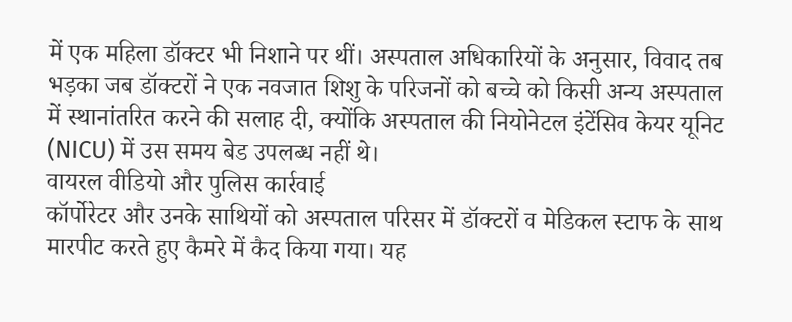में एक महिला डॉक्टर भी निशाने पर थीं। अस्पताल अधिकारियों के अनुसार, विवाद तब भड़का जब डॉक्टरों ने एक नवजात शिशु के परिजनों को बच्चे को किसी अन्य अस्पताल में स्थानांतरित करने की सलाह दी, क्योंकि अस्पताल की नियोनेटल इंटेंसिव केयर यूनिट (NICU) में उस समय बेड उपलब्ध नहीं थे।
वायरल वीडियो और पुलिस कार्रवाई
कॉर्पोरेटर और उनके साथियों को अस्पताल परिसर में डॉक्टरों व मेडिकल स्टाफ के साथ मारपीट करते हुए कैमरे में कैद किया गया। यह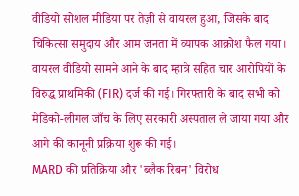वीडियो सोशल मीडिया पर तेज़ी से वायरल हुआ, जिसके बाद चिकित्सा समुदाय और आम जनता में व्यापक आक्रोश फैल गया। वायरल वीडियो सामने आने के बाद म्हात्रे सहित चार आरोपियों के विरुद्ध प्राथमिकी (FIR) दर्ज की गई। गिरफ्तारी के बाद सभी को मेडिको-लीगल जाँच के लिए सरकारी अस्पताल ले जाया गया और आगे की कानूनी प्रक्रिया शुरू की गई।
MARD की प्रतिक्रिया और 'ब्लैक रिबन' विरोध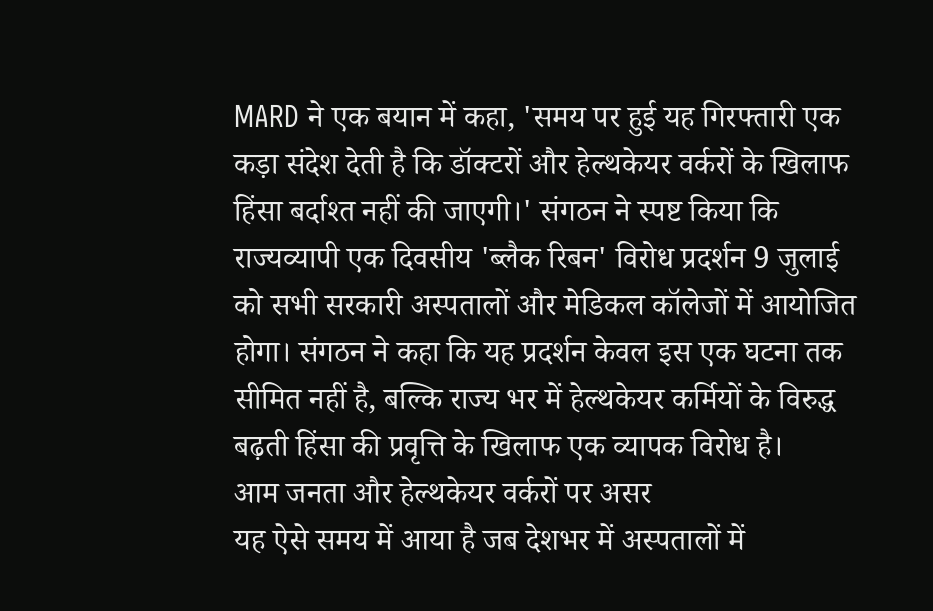MARD ने एक बयान में कहा, 'समय पर हुई यह गिरफ्तारी एक कड़ा संदेश देती है कि डॉक्टरों और हेल्थकेयर वर्करों के खिलाफ हिंसा बर्दाश्त नहीं की जाएगी।' संगठन ने स्पष्ट किया कि राज्यव्यापी एक दिवसीय 'ब्लैक रिबन' विरोध प्रदर्शन 9 जुलाई को सभी सरकारी अस्पतालों और मेडिकल कॉलेजों में आयोजित होगा। संगठन ने कहा कि यह प्रदर्शन केवल इस एक घटना तक सीमित नहीं है, बल्कि राज्य भर में हेल्थकेयर कर्मियों के विरुद्ध बढ़ती हिंसा की प्रवृत्ति के खिलाफ एक व्यापक विरोध है।
आम जनता और हेल्थकेयर वर्करों पर असर
यह ऐसे समय में आया है जब देशभर में अस्पतालों में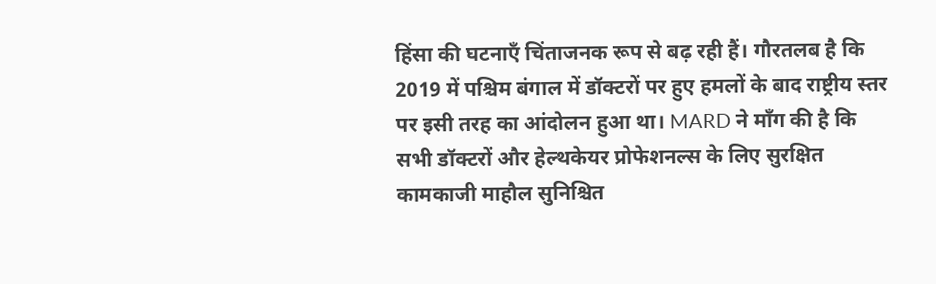हिंसा की घटनाएँ चिंताजनक रूप से बढ़ रही हैं। गौरतलब है कि 2019 में पश्चिम बंगाल में डॉक्टरों पर हुए हमलों के बाद राष्ट्रीय स्तर पर इसी तरह का आंदोलन हुआ था। MARD ने माँग की है कि सभी डॉक्टरों और हेल्थकेयर प्रोफेशनल्स के लिए सुरक्षित कामकाजी माहौल सुनिश्चित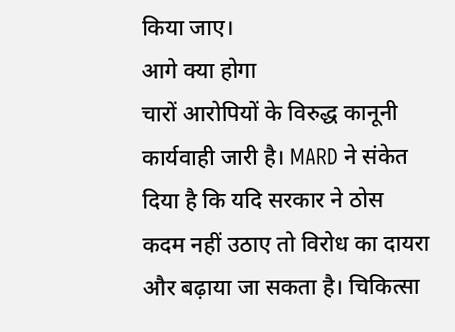किया जाए।
आगे क्या होगा
चारों आरोपियों के विरुद्ध कानूनी कार्यवाही जारी है। MARD ने संकेत दिया है कि यदि सरकार ने ठोस कदम नहीं उठाए तो विरोध का दायरा और बढ़ाया जा सकता है। चिकित्सा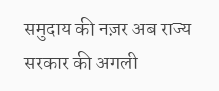समुदाय की नज़र अब राज्य सरकार की अगली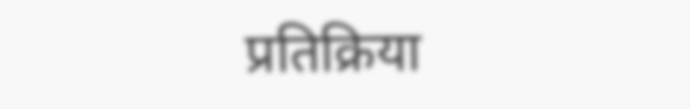प्रतिक्रिया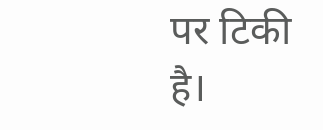पर टिकी है।